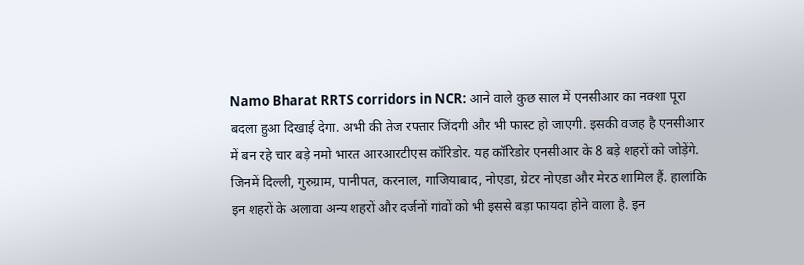Namo Bharat RRTS corridors in NCR: आने वाले कुछ साल में एनसीआर का नक्शा पूरा बदला हुआ दिखाई देगा. अभी की तेज रफ्तार जिंदगी और भी फास्ट हो जाएगी. इसकी वजह है एनसीआर में बन रहे चार बड़े नमो भारत आरआरटीएस कॉरिडोर. यह कॉरिडोर एनसीआर के 8 बड़े शहरों को जोड़ेंगे. जिनमें दिल्ली, गुरुग्राम, पानीपत, करनाल, गाजियाबाद, नोएडा, ग्रेटर नोएडा और मेरठ शामिल हैं. हालांकि इन शहरों के अलावा अन्य शहरों और दर्जनों गांवों को भी इससे बड़ा फायदा होने वाला है. इन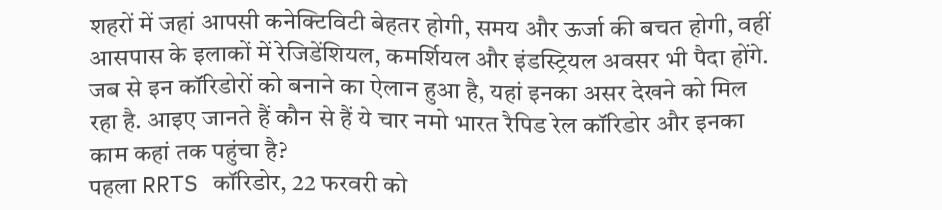शहरों में जहां आपसी कनेक्टिविटी बेहतर होगी, समय और ऊर्जा की बचत होगी, वहीं आसपास के इलाकों में रेजिडेंशियल, कमर्शियल और इंडस्ट्रियल अवसर भी पैदा होंगे. जब से इन कॉरिडोरों को बनाने का ऐलान हुआ है, यहां इनका असर देखने को मिल रहा है. आइए जानते हैं कौन से हैं ये चार नमो भारत रैपिड रेल कॉरिडोर और इनका काम कहां तक पहुंचा है?
पहला RRTS कॉरिडोर, 22 फरवरी को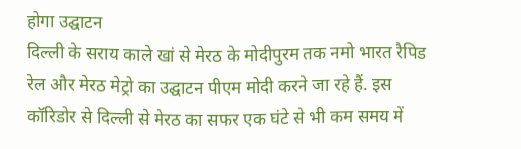होगा उद्घाटन
दिल्ली के सराय काले खां से मेरठ के मोदीपुरम तक नमो भारत रैपिड रेल और मेरठ मेट्रो का उद्घाटन पीएम मोदी करने जा रहे हैं. इस कॉरिडोर से दिल्ली से मेरठ का सफर एक घंटे से भी कम समय में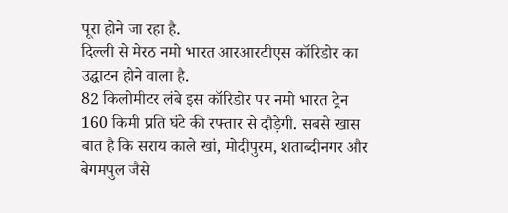पूरा होने जा रहा है.
दिल्ली से मेरठ नमो भारत आरआरटीएस कॉरिडोर का उद्घाटन होने वाला है.
82 किलोमीटर लंबे इस कॉरिडोर पर नमो भारत ट्रेन 160 किमी प्रति घंटे की रफ्तार से दौड़ेगी. सबसे खास बात है कि सराय काले खां, मोदीपुरम, शताब्दीनगर और बेगमपुल जैसे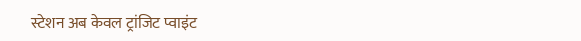स्टेशन अब केवल ट्रांजिट प्वाइंट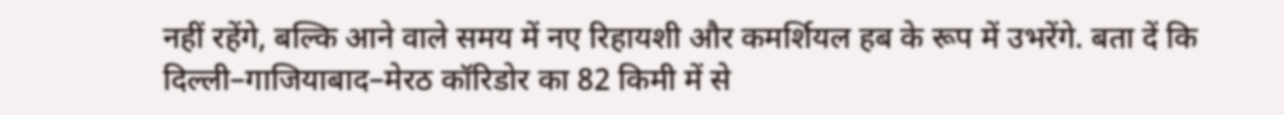नहीं रहेंगे, बल्कि आने वाले समय में नए रिहायशी और कमर्शियल हब के रूप में उभरेंगे. बता दें कि दिल्ली–गाजियाबाद–मेरठ कॉरिडोर का 82 किमी में से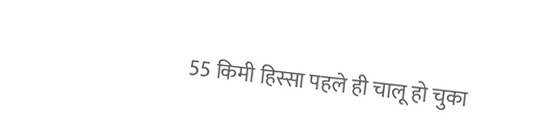55 किमी हिस्सा पहले ही चालू हो चुका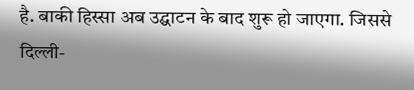है. बाकी हिस्सा अब उद्घाटन के बाद शुरू हो जाएगा. जिससे दिल्ली-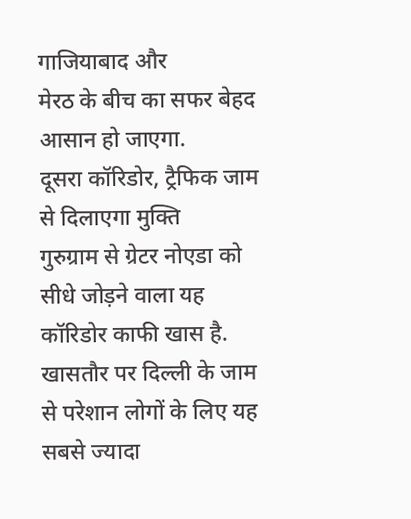गाजियाबाद और
मेरठ के बीच का सफर बेहद आसान हो जाएगा.
दूसरा कॉरिडोर, ट्रैफिक जाम से दिलाएगा मुक्ति
गुरुग्राम से ग्रेटर नोएडा को सीधे जोड़ने वाला यह कॉरिडोर काफी खास है. खासतौर पर दिल्ली के जाम से परेशान लोगों के लिए यह सबसे ज्यादा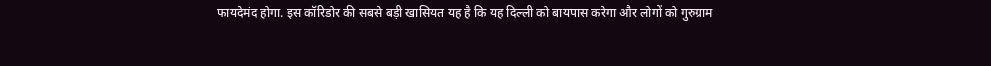फायदेमंद होगा. इस कॉरिडोर की सबसे बड़ी खासियत यह है कि यह दिल्ली को बायपास करेगा और लोगों को गुरुग्राम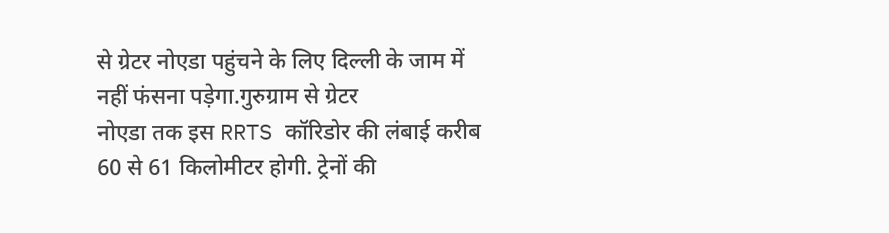से ग्रेटर नोएडा पहुंचने के लिए दिल्ली के जाम में नहीं फंसना पड़ेगा.गुरुग्राम से ग्रेटर
नोएडा तक इस RRTS कॉरिडोर की लंबाई करीब 60 से 61 किलोमीटर होगी. ट्रेनों की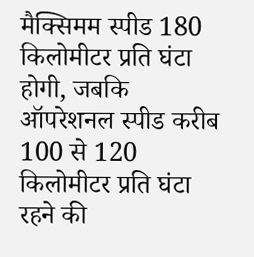मैक्सिमम स्पीड 180 किलोमीटर प्रति घंटा होगी, जबकि ऑपरेशनल स्पीड करीब 100 से 120 किलोमीटर प्रति घंटा रहने की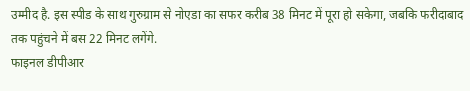उम्मीद है. इस स्पीड के साथ गुरुग्राम से नोएडा का सफर करीब 38 मिनट में पूरा हो सकेगा, जबकि फरीदाबाद तक पहुंचने में बस 22 मिनट लगेंगे.
फाइनल डीपीआर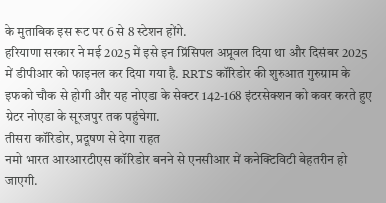के मुताबिक इस रूट पर 6 से 8 स्टेशन होंगे.
हरियाणा सरकार ने मई 2025 में इसे इन प्रिंसिपल अप्रूवल दिया था और दिसंबर 2025 में डीपीआर को फाइनल कर दिया गया है. RRTS कॉरिडोर की शुरुआत गुरुग्राम के इफको चौक से होगी और यह नोएडा के सेक्टर 142-168 इंटरसेक्शन को कवर करते हुए ग्रेटर नोएडा के सूरजपुर तक पहुंचेगा.
तीसरा कॉरिडोर, प्रदूषण से देगा राहत
नमो भारत आरआरटीएस कॉरिडोर बनने से एनसीआर में कनेक्टिविटी बेहतरीन हो जाएगी.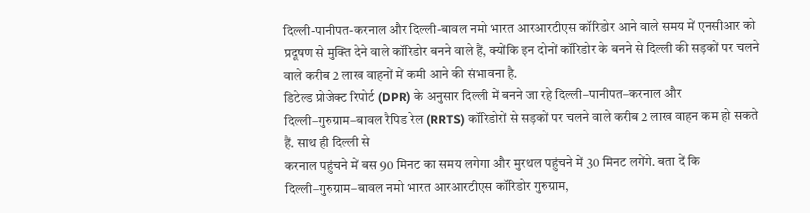दिल्ली-पानीपत-करनाल और दिल्ली-बावल नमो भारत आरआरटीएस कॉरिडोर आने वाले समय में एनसीआर को प्रदूषण से मुक्ति देने वाले कॉरिडोर बनने वाले हैं, क्योंकि इन दोनों कॉरिडोर के बनने से दिल्ली की सड़कों पर चलने वाले करीब 2 लाख वाहनों में कमी आने की संभावना है.
डिटेल्ड प्रोजेक्ट रिपोर्ट (DPR) के अनुसार दिल्ली में बनने जा रहे दिल्ली–पानीपत–करनाल और दिल्ली–गुरुग्राम–बावल रैपिड रेल (RRTS) कॉरिडोरों से सड़कों पर चलने वाले करीब 2 लाख वाहन कम हो सकते हैं. साथ ही दिल्ली से
करनाल पहुंचने में बस 90 मिनट का समय लगेगा और मुरथल पहुंचने में 30 मिनट लगेंगे. बता दें कि दिल्ली–गुरुग्राम–बावल नमो भारत आरआरटीएस कॉरिडोर गुरुग्राम,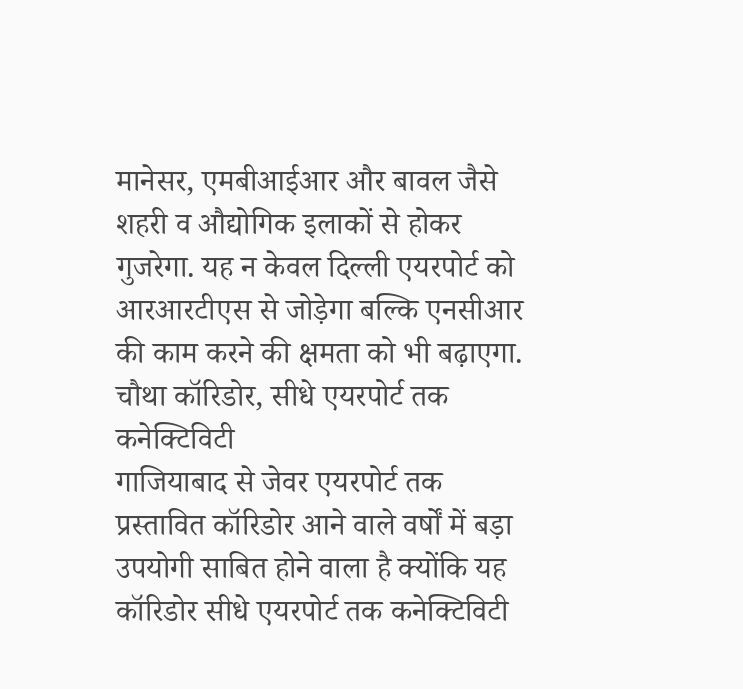मानेसर, एमबीआईआर और बावल जैसे शहरी व औद्योगिक इलाकों से होकर गुजरेगा. यह न केवल दिल्ली एयरपोर्ट को आरआरटीएस से जोड़ेगा बल्कि एनसीआर की काम करने की क्षमता को भी बढ़ाएगा.
चौथा कॉरिडोर, सीधे एयरपोर्ट तक कनेक्टिविटी
गाजियाबाद से जेवर एयरपोर्ट तक प्रस्तावित कॉरिडोर आने वाले वर्षों में बड़ा उपयोगी साबित होने वाला है क्योंकि यह कॉरिडोर सीधे एयरपोर्ट तक कनेक्टिविटी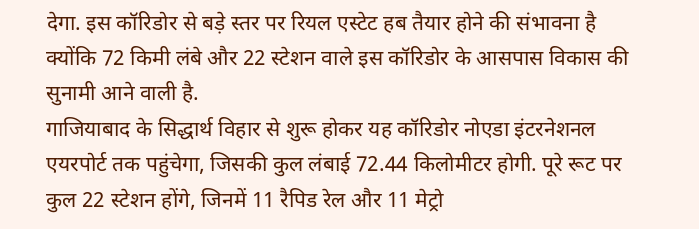देगा. इस कॉरिडोर से बड़े स्तर पर रियल एस्टेट हब तैयार होने की संभावना है क्योंकि 72 किमी लंबे और 22 स्टेशन वाले इस कॉरिडोर के आसपास विकास की सुनामी आने वाली है.
गाजियाबाद के सिद्धार्थ विहार से शुरू होकर यह कॉरिडोर नोएडा इंटरनेशनल एयरपोर्ट तक पहुंचेगा, जिसकी कुल लंबाई 72.44 किलोमीटर होगी. पूरे रूट पर कुल 22 स्टेशन होंगे, जिनमें 11 रैपिड रेल और 11 मेट्रो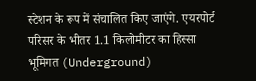स्टेशन के रूप में संचालित किए जाएंगे. एयरपोर्ट परिसर के भीतर 1.1 किलोमीटर का हिस्सा भूमिगत (Underground)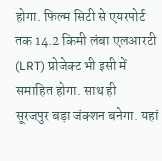होगा. फिल्म सिटी से एयरपोर्ट तक 14.2 किमी लंबा एलआरटी (LRT) प्रोजेक्ट भी इसी में समाहित होगा. साथ ही
सूरजपुर बड़ा जंक्शन बनेगा. यहां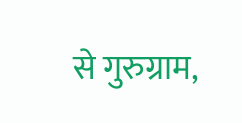से गुरुग्राम,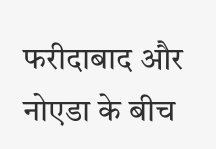फरीदाबाद और नोएडा के बीच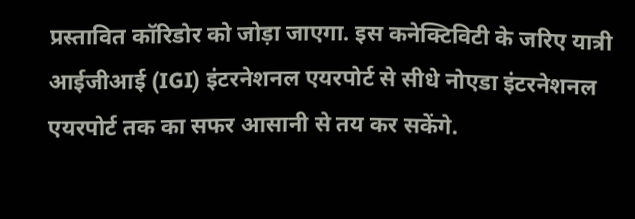प्रस्तावित कॉरिडोर को जोड़ा जाएगा. इस कनेक्टिविटी के जरिए यात्री आईजीआई (IGI) इंटरनेशनल एयरपोर्ट से सीधे नोएडा इंटरनेशनल एयरपोर्ट तक का सफर आसानी से तय कर सकेंगे.